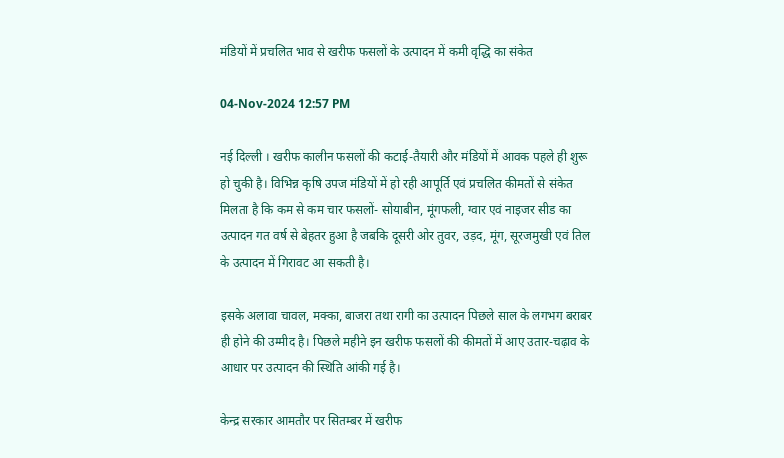मंडियों में प्रचलित भाव से खरीफ फसलों के उत्पादन में कमी वृद्धि का संकेत

04-Nov-2024 12:57 PM

नई दिल्ली । खरीफ कालीन फसलों की कटाई-तैयारी और मंडियों में आवक पहले ही शुरू हो चुकी है। विभिन्न कृषि उपज मंडियों में हो रही आपूर्ति एवं प्रचलित कीमतों से संकेत मिलता है कि कम से कम चार फसलों- सोयाबीन, मूंगफली, ग्वार एवं नाइजर सीड का उत्पादन गत वर्ष से बेहतर हुआ है जबकि दूसरी ओर तुवर, उड़द, मूंग, सूरजमुखी एवं तिल के उत्पादन में गिरावट आ सकती है।

इसके अलावा चावल, मक्का, बाजरा तथा रागी का उत्पादन पिछले साल के लगभग बराबर ही होने की उम्मीद है। पिछले महीने इन खरीफ फसलों की कीमतों में आए उतार-चढ़ाव के आधार पर उत्पादन की स्थिति आंकी गई है।

केन्द्र सरकार आमतौर पर सितम्बर में खरीफ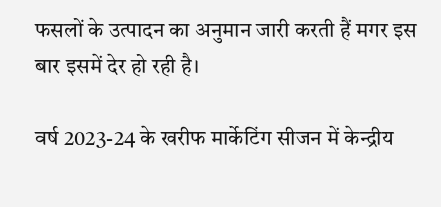फसलों के उत्पादन का अनुमान जारी करती हैं मगर इस बार इसमें देर हो रही है।

वर्ष 2023-24 के खरीफ मार्केटिंग सीजन में केन्द्रीय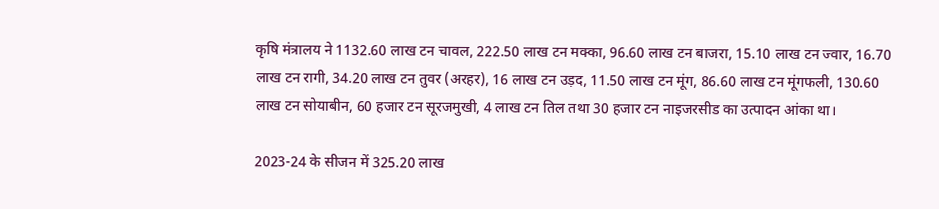कृषि मंत्रालय ने 1132.60 लाख टन चावल, 222.50 लाख टन मक्का, 96.60 लाख टन बाजरा, 15.10 लाख टन ज्वार, 16.70 लाख टन रागी, 34.20 लाख टन तुवर (अरहर), 16 लाख टन उड़द, 11.50 लाख टन मूंग, 86.60 लाख टन मूंगफली, 130.60  लाख टन सोयाबीन, 60 हजार टन सूरजमुखी, 4 लाख टन तिल तथा 30 हजार टन नाइजरसीड का उत्पादन आंका था।

2023-24 के सीजन में 325.20 लाख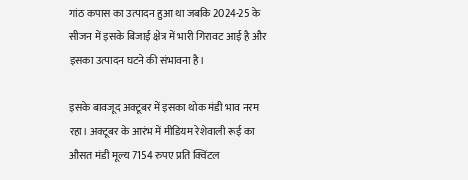गांठ कपास का उत्पादन हुआ था जबकि 2024-25 के सीजन में इसके बिजाई क्षेत्र में भारी गिरावट आई है और इसका उत्पादन घटने की संभावना है।

इसके बावजूद अक्टूबर में इसका थोक मंडी भाव नरम रहा। अक्टूबर के आरंभ में मीडियम रेशेवाली रूई का औसत मंडी मूल्य 7154 रुपए प्रति क्विंटल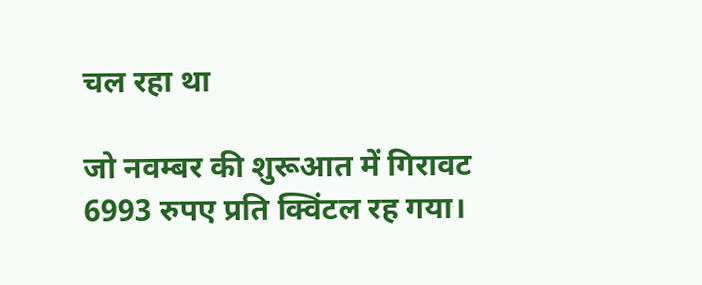चल रहा था

जो नवम्बर की शुरूआत में गिरावट 6993 रुपए प्रति क्विंटल रह गया।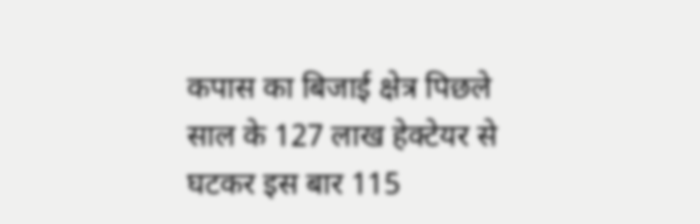कपास का बिजाई क्षेत्र पिछले साल के 127 लाख हेक्टेयर से घटकर इस बार 115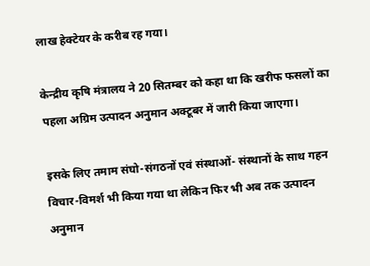लाख हेक्टेयर के करीब रह गया।

केन्द्रीय कृषि मंत्रालय ने 20 सितम्बर को कहा था कि खरीफ फसलों का पहला अग्रिम उत्पादन अनुमान अक्टूबर में जारी किया जाएगा।

इसके लिए तमाम संघो-संगठनों एवं संस्थाओं- संस्थानों के साथ गहन विचार-विमर्श भी किया गया था लेकिन फिर भी अब तक उत्पादन अनुमान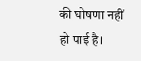की घोषणा नहीं हो पाई है।